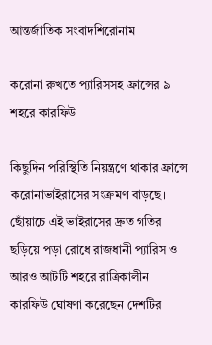আন্তর্জাতিক সংবাদশিরোনাম

করোনা রুখতে প্যারিসসহ ফ্রান্সের ৯ শহরে কারফিউ

কিছুদিন পরিস্থিতি নিয়ন্ত্রণে থাকার ফ্রান্সে করোনাভাইরাসের সংক্রমণ বাড়ছে। ছোঁয়াচে এই ভাইরাসের দ্রুত গতির ছড়িয়ে পড়া রোধে রাজধানী প্যারিস ও আরও আটটি শহরে রাত্রিকালীন কারফিউ ঘোষণা করেছেন দেশটির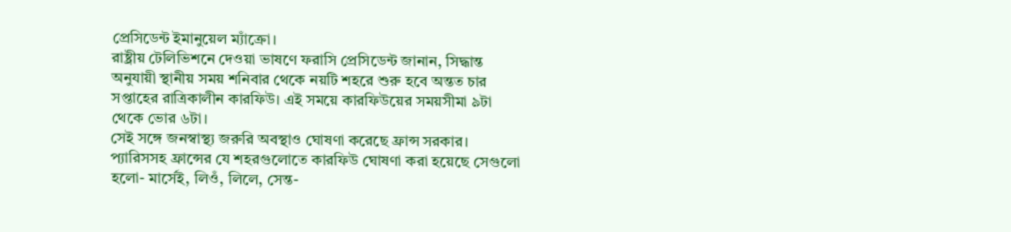প্রেসিডেন্ট ইমানুয়েল ম্যাঁক্রো।
রাষ্ট্রীয় টেলিভিশনে দেওয়া ভাষণে ফরাসি প্রেসিডেন্ট জানান, সিদ্ধান্ত অনুযায়ী স্থানীয় সময় শনিবার থেকে নয়টি শহরে শুরু হবে অন্তত চার সপ্তাহের রাত্রিকালীন কারফিউ। এই সময়ে কারফিউয়ের সময়সীমা ৯টা থেকে ভোর ৬টা।
সেই সঙ্গে জনস্বাস্থ্য জরুরি অবস্থাও ঘোষণা করেছে ফ্রান্স সরকার। প্যারিসসহ ফ্রান্সের যে শহরগুলোতে কারফিউ ঘোষণা করা হয়েছে সেগুলো হলো- মার্সেই, লিওঁ, লিলে, সেন্ত-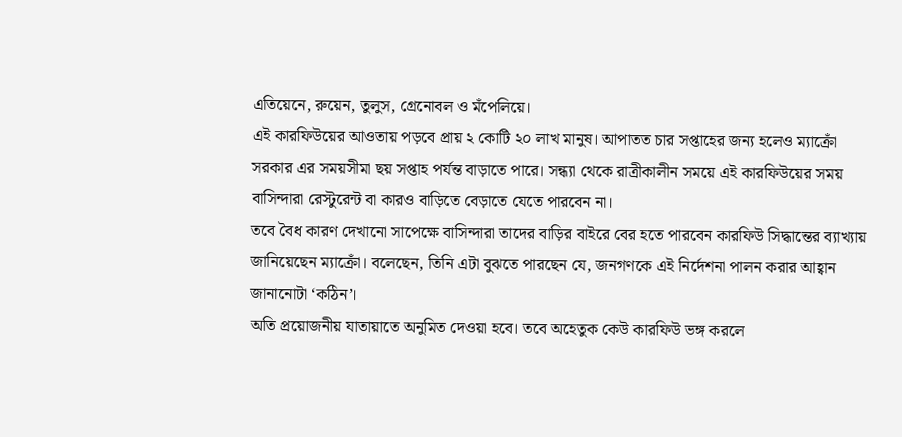এতিয়েনে, রুয়েন, তুলুস, গ্রেনোবল ও মঁপেলিয়ে।
এই কারফিউয়ের আওতায় পড়বে প্রায় ২ কোটি ২০ লাখ মানুষ। আপাতত চার সপ্তাহের জন্য হলেও ম্যাক্রোঁ সরকার এর সময়সীমা ছয় সপ্তাহ পর্যন্ত বাড়াতে পারে। সন্ধ্যা থেকে রাত্রীকালীন সময়ে এই কারফিউয়ের সময় বাসিন্দারা রেস্টুরেন্ট বা কারও বাড়িতে বেড়াতে যেতে পারবেন না।
তবে বৈধ কারণ দেখানো সাপেক্ষে বাসিন্দারা তাদের বাড়ির বাইরে বের হতে পারবেন কারফিউ সিদ্ধান্তের ব্যাখ্যায় জানিয়েছেন ম্যাক্রোঁ। বলেছেন, তিনি এটা বুঝতে পারছেন যে, জনগণকে এই নির্দেশনা পালন করার আহ্বান জানানোটা ‘কঠিন’।
অতি প্রয়োজনীয় যাতায়াতে অনুমিত দেওয়া হবে। তবে অহেতুক কেউ কারফিউ ভঙ্গ করলে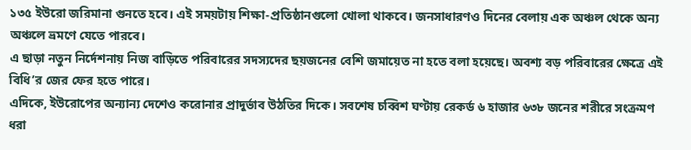১৩৫ ইউরো জরিমানা গুনতে হবে। এই সময়টায় শিক্ষা-প্রতিষ্ঠানগুলো খোলা থাকবে। জনসাধারণও দিনের বেলায় এক অঞ্চল থেকে অন্য অঞ্চলে ভ্রমণে যেতে পারবে।
এ ছাড়া নতুন নির্দেশনায় নিজ বাড়িতে পরিবারের সদস্যদের ছয়জনের বেশি জমায়েত না হতে বলা হয়েছে। অবশ্য বড় পরিবারের ক্ষেত্রে এই বিধি’র জের ফের হতে পারে।
এদিকে, ইউরোপের অন্যান্য দেশেও করোনার প্রাদুর্ভাব উঠতির দিকে। সবশেষ চব্বিশ ঘণ্টায় রেকর্ড ৬ হাজার ৬৩৮ জনের শরীরে সংক্রমণ ধরা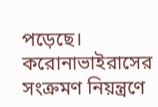পড়েছে।
করোনাভাইরাসের সংক্রমণ নিয়ন্ত্রণে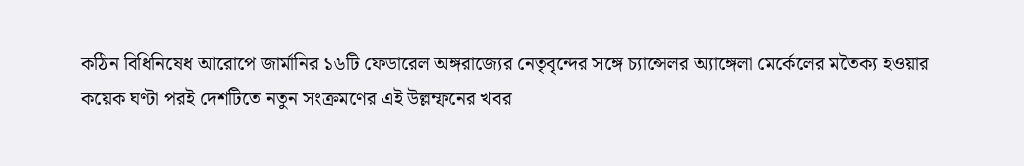কঠিন বিধিনিষেধ আরোপে জার্মানির ১৬টি ফেডারেল অঙ্গরাজ্যের নেতৃবৃন্দের সঙ্গে চ্যান্সেলর অ্যাঙ্গেলা মের্কেলের মতৈক্য হওয়ার কয়েক ঘণ্টা পরই দেশটিতে নতুন সংক্রমণের এই উল্লম্ফনের খবর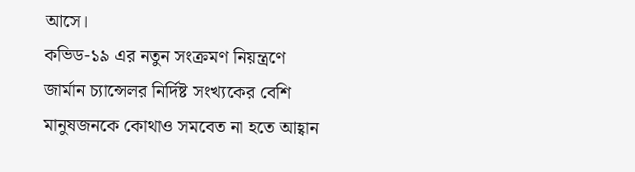আসে।
কভিড-১৯ এর নতুন সংক্রমণ নিয়ন্ত্রণে জার্মান চ্যান্সেলর নির্দিষ্ট সংখ্যকের বেশি মানুষজনকে কোথাও সমবেত না হতে আহ্বান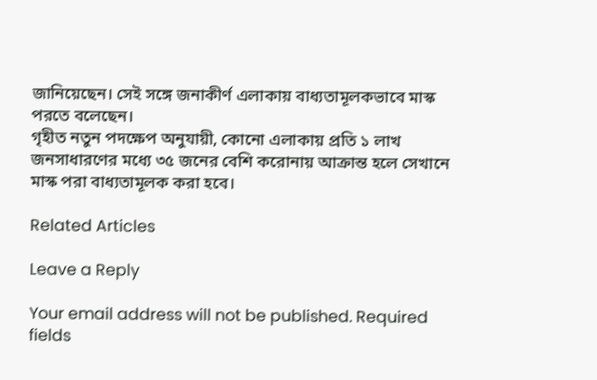জানিয়েছেন। সেই সঙ্গে জনাকীর্ণ এলাকায় বাধ্যতামূলকভাবে মাস্ক পরতে বলেছেন।
গৃহীত নতুন পদক্ষেপ অনুযায়ী, কোনো এলাকায় প্রতি ১ লাখ জনসাধারণের মধ্যে ৩৫ জনের বেশি করোনায় আক্রান্ত হলে সেখানে মাস্ক পরা বাধ্যতামূলক করা হবে।

Related Articles

Leave a Reply

Your email address will not be published. Required fields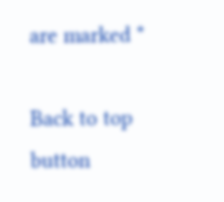are marked *

Back to top button